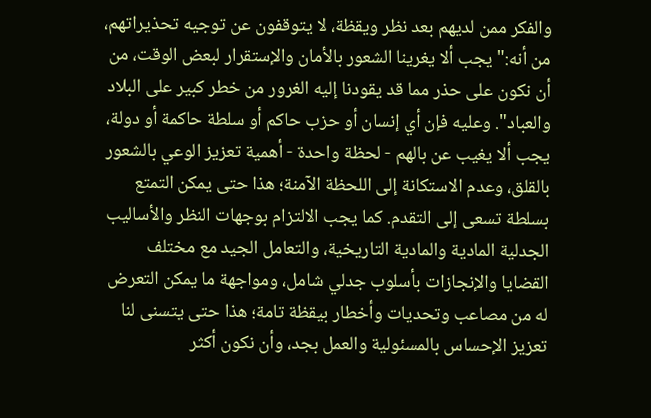والفكر ممن لديهم بعد نظر ويقظة، لا يتوقفون عن توجيه تحذيراتهم، من أنه:"يجب ألا يغرينا الشعور بالأمان والإستقرار لبعض الوقت، من أن نكون على حذر مما قد يقودنا إليه الغرور من خطر كبير على البلاد والعباد". وعليه فإن أي إنسان أو حزب حاكم أو سلطة حاكمة أو دولة، يجب ألا يغيب عن بالهم - لحظة واحدة - أهمية تعزيز الوعي بالشعور بالقلق، وعدم الاستكانة إلى اللحظة الآمنة؛ هذا حتى يمكن التمتع بسلطة تسعى إلى التقدم. كما يجب الالتزام بوجهات النظر والأساليب الجدلية المادية والمادية التاريخية، والتعامل الجيد مع مختلف القضايا والإنجازات بأسلوب جدلي شامل، ومواجهة ما يمكن التعرض له من مصاعب وتحديات وأخطار بيقظة تامة؛ هذا حتى يتسنى لنا تعزيز الإحساس بالمسئولية والعمل بجد، وأن نكون أكثر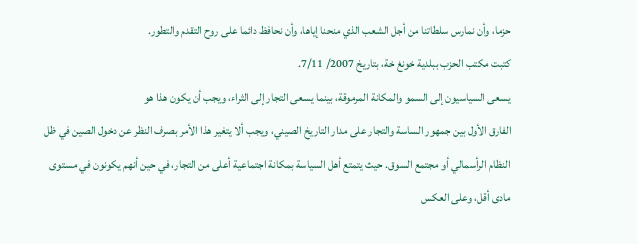حزما، وأن نمارس سلطاتنا من أجل الشعب الذي منحنا إياها، وأن نحافظ دائما على روح التقدم والتطور.
كتبت مکتب الحزب ببلدية خونغ خة، بتاريخ 2007/ 7/11.
يسعى السياسيون إلى السمو والمكانة المرموقة، بينما يسعى التجار إلى الثراء، ويجب أن يكون هذا هو
الفارق الأول بين جمهور الساسة والتجار على مدار التاريخ الصيني، ويجب ألا يتغير هذا الأمر بصرف النظر عن دخول الصين في ظل النظام الرأسمالي أو مجتمع السوق. حيث يتمتع أهل السياسة بمكانة اجتماعية أعلى من التجار، في حين أنهم يكونون في مستوى مادى أقل، وعلى العكس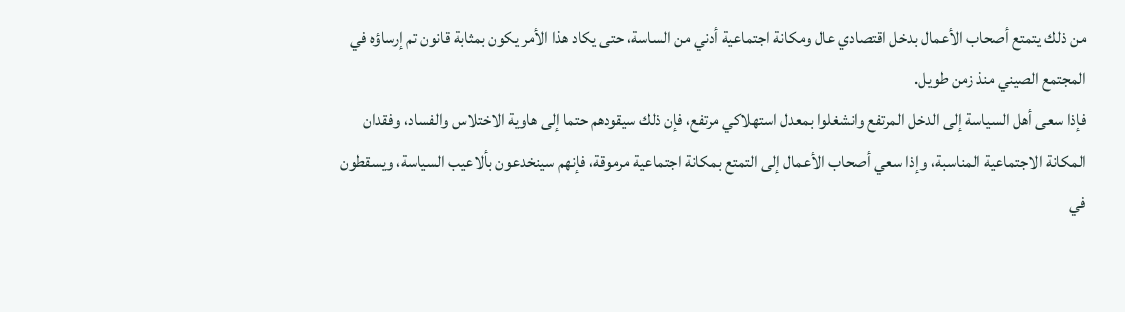من ذلك يتمتع أصحاب الأعمال بدخل اقتصادي عال ومكانة اجتماعية أدني من الساسة، حتى يكاد هذا الأمر يكون بمثابة قانون تم إرساؤه في المجتمع الصيني منذ زمن طويل.
فإذا سعى أهل السياسة إلى الدخل المرتفع وانشغلوا بمعدل استهلاکي مرتفع، فإن ذلك سيقودهم حتما إلى هاوية الاختلاس والفساد، وفقدان المكانة الاجتماعية المناسبة، وإذا سعي أصحاب الأعمال إلى التمتع بمكانة اجتماعية مرموقة، فإنهم سينخدعون بألاعيب السياسة، ويسقطون في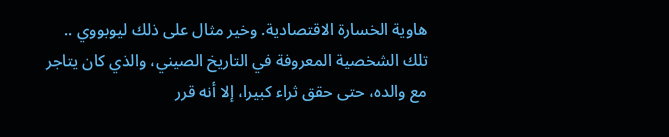هاوية الخسارة الاقتصادية. وخير مثال على ذلك ليوبووي .. تلك الشخصية المعروفة في التاريخ الصيني، والذي كان يتاجر مع والده، حتى حقق ثراء كبيرا، إلا أنه قرر